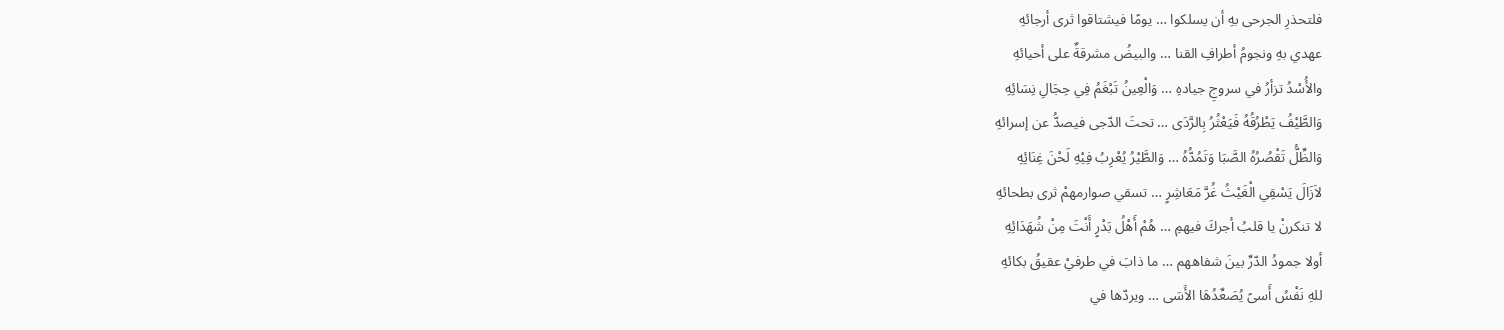فلتحذرِ الجرحى بهِ أن يسلكوا … يومًا فيشتاقوا ثرى أرجائهِ
عهدي بهِ ونجومُ أطرافِ القنا … والبيضُ مشرقةٌ على أحيائهِ
والأُسْدُ تزأرُ في سروجِ جيادهِ … وَالْعِينُ تَبْغَمُ فِي حِجَالِ نِسَائِهِ
وَالطَّيْفُ يَطْرُقُهُ فَيَعْثُرُ بِالرَّدَى … تحتَ الدّجى فيصدُّ عن إسرائهِ
وَالظِّلُّ تَقْصُرُهُ الصَّبَا وَتَمُدُّهُ … وَالطَّيْرُ يُعْرِبُ فِيْهِ لَحْنَ غِنَائِهِ
لاَزَالَ يَسْقِي الْغَيْثُ غُرَّ مَعَاشِرٍ … تسقي صوارمهمْ ثرى بطحائهِ
لا تنكرنْ يا قلبُ أجركَ فيهمِ … هُمْ أَهْلُ بَدْرٍ أَنْتَ مِنْ شُهَدَائِهِ
أولا جمودُ الدّرِّ بينَ شفاههم … ما ذابَ في طرفيْ عقيقُ بكائهِ
للهِ نَفْسُ أَسىً يُصَعِّدُهَا الأَسَى … ويردّها في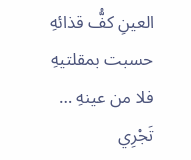العينِ كفُّ قذائهِ
حسبت بمقلتيهِ فلا من عينهِ … تَجْرِي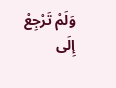وَلَمْ تَرْجِعْ إِلَى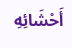أَحْشَائِهِ